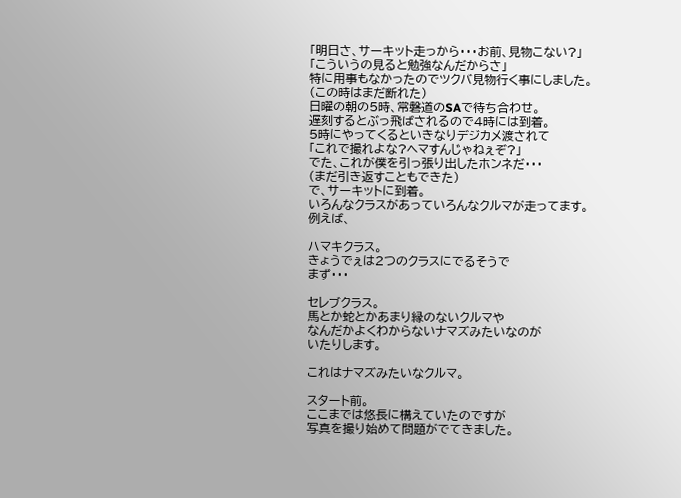「明日さ、サーキット走っから・・・お前、見物こない?」
「こういうの見ると勉強なんだからさ」
特に用事もなかったのでツクバ見物行く事にしました。
(この時はまだ断れた)
日曜の朝の5時、常磐道のSAで待ち合わせ。
遅刻するとぶっ飛ばされるので4時には到着。
5時にやってくるといきなりデジカメ渡されて
「これで撮れよな?ヘマすんじゃねぇぞ?」
でた、これが僕を引っ張り出したホンネだ・・・
(まだ引き返すこともできた)
で、サーキットに到着。
いろんなクラスがあっていろんなクルマが走ってます。
例えば、

ハマキクラス。
きょうでぇは2つのクラスにでるそうで
まず・・・

セレブクラス。
馬とか蛇とかあまり縁のないクルマや
なんだかよくわからないナマズみたいなのが
いたりします。

これはナマズみたいなクルマ。

スタート前。
ここまでは悠長に構えていたのですが
写真を撮り始めて問題がでてきました。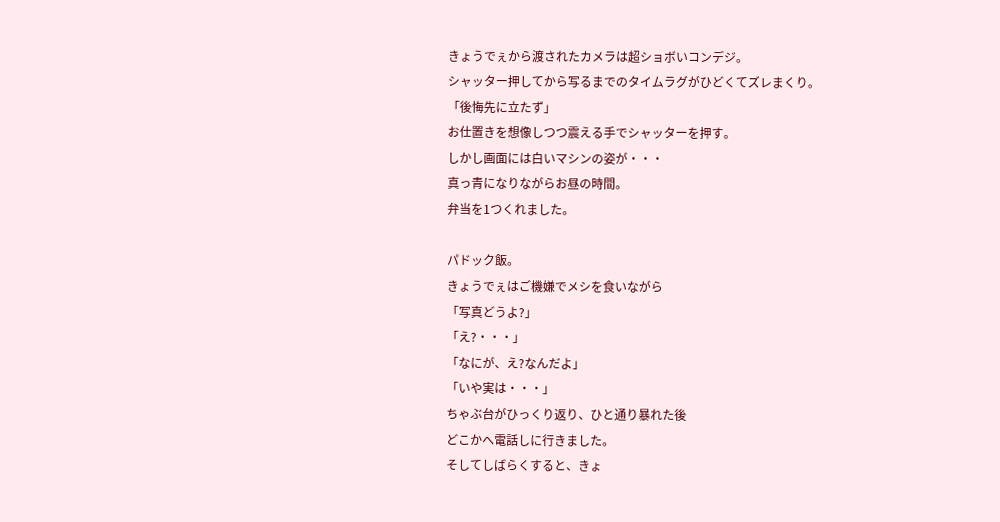きょうでぇから渡されたカメラは超ショボいコンデジ。
シャッター押してから写るまでのタイムラグがひどくてズレまくり。
「後悔先に立たず」
お仕置きを想像しつつ震える手でシャッターを押す。
しかし画面には白いマシンの姿が・・・
真っ青になりながらお昼の時間。
弁当を1つくれました。

パドック飯。
きょうでぇはご機嫌でメシを食いながら
「写真どうよ?」
「え?・・・」
「なにが、え?なんだよ」
「いや実は・・・」
ちゃぶ台がひっくり返り、ひと通り暴れた後
どこかへ電話しに行きました。
そしてしばらくすると、きょ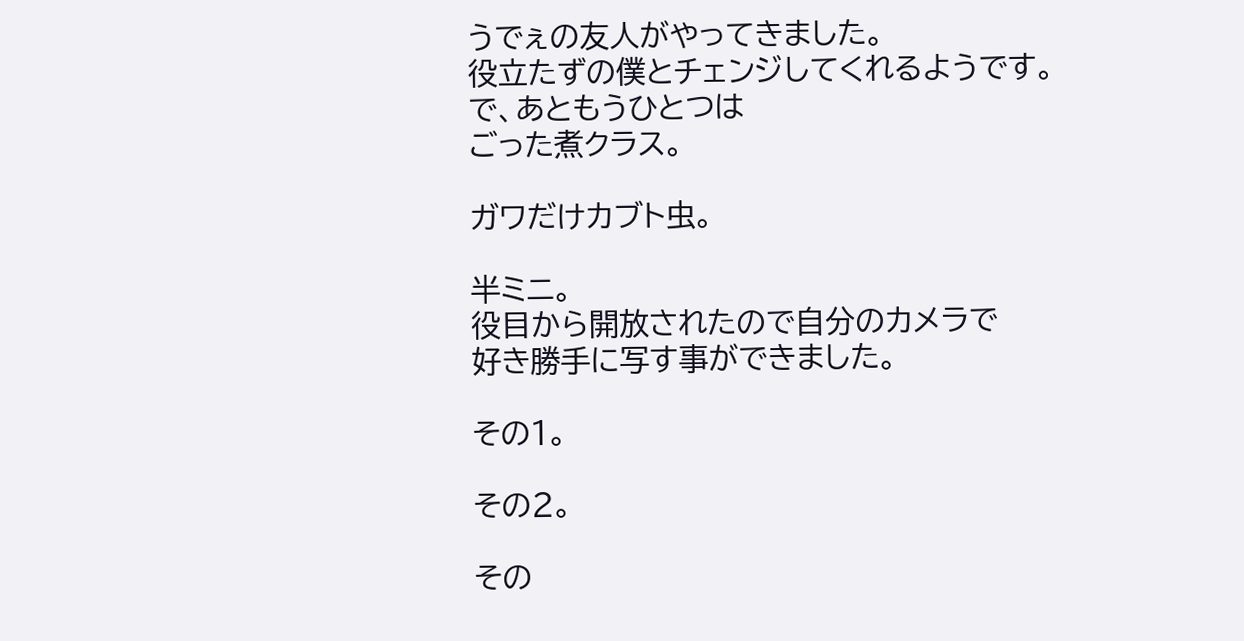うでぇの友人がやってきました。
役立たずの僕とチェンジしてくれるようです。
で、あともうひとつは
ごった煮クラス。

ガワだけカブト虫。

半ミニ。
役目から開放されたので自分のカメラで
好き勝手に写す事ができました。

その1。

その2。

その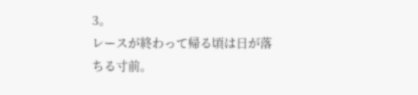3。
レースが終わって帰る頃は日が落ちる寸前。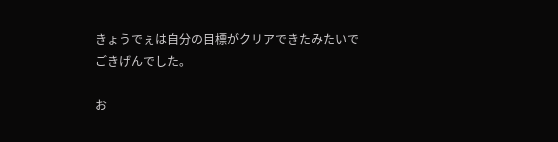きょうでぇは自分の目標がクリアできたみたいで
ごきげんでした。

お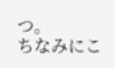つ。
ちなみにこ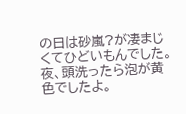の日は砂嵐?が凄まじくてひどいもんでした。
夜、頭洗ったら泡が黄色でしたよ。